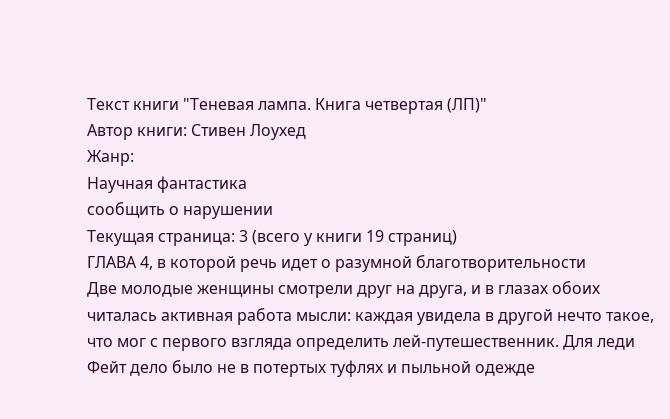Текст книги "Теневая лампа. Книга четвертая (ЛП)"
Автор книги: Стивен Лоухед
Жанр:
Научная фантастика
сообщить о нарушении
Текущая страница: 3 (всего у книги 19 страниц)
ГЛАВА 4, в которой речь идет о разумной благотворительности
Две молодые женщины смотрели друг на друга, и в глазах обоих читалась активная работа мысли: каждая увидела в другой нечто такое, что мог с первого взгляда определить лей-путешественник. Для леди Фейт дело было не в потертых туфлях и пыльной одежде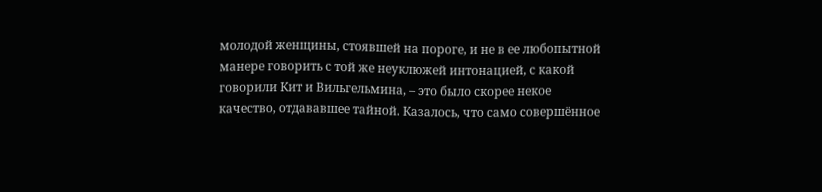молодой женщины, стоявшей на пороге, и не в ее любопытной манере говорить с той же неуклюжей интонацией, с какой говорили Кит и Вильгельмина, – это было скорее некое качество, отдававшее тайной. Казалось, что само совершённое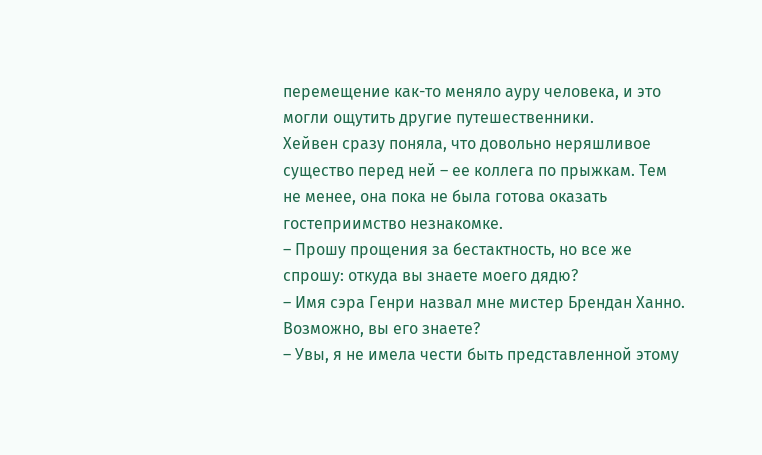перемещение как-то меняло ауру человека, и это могли ощутить другие путешественники.
Хейвен сразу поняла, что довольно неряшливое существо перед ней – ее коллега по прыжкам. Тем не менее, она пока не была готова оказать гостеприимство незнакомке.
– Прошу прощения за бестактность, но все же спрошу: откуда вы знаете моего дядю?
– Имя сэра Генри назвал мне мистер Брендан Ханно. Возможно, вы его знаете?
– Увы, я не имела чести быть представленной этому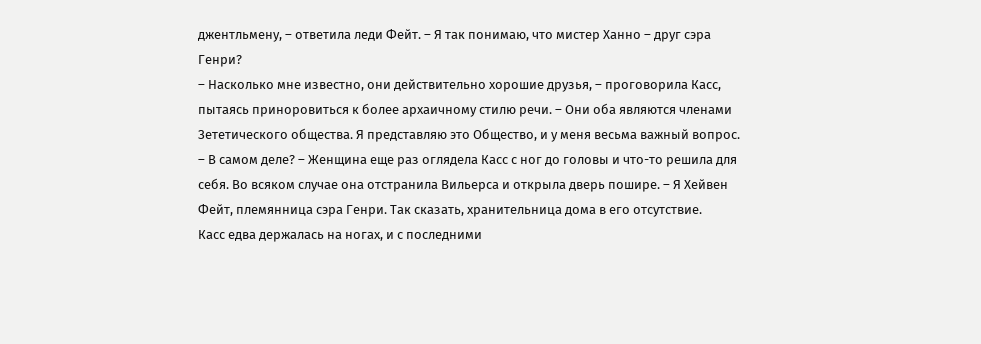джентльмену, – ответила леди Фейт. – Я так понимаю, что мистер Ханно – друг сэра Генри?
– Насколько мне известно, они действительно хорошие друзья, – проговорила Касс, пытаясь приноровиться к более архаичному стилю речи. – Они оба являются членами Зететического общества. Я представляю это Общество, и у меня весьма важный вопрос.
– В самом деле? – Женщина еще раз оглядела Касс с ног до головы и что-то решила для себя. Во всяком случае она отстранила Вильерса и открыла дверь пошире. – Я Хейвен Фейт, племянница сэра Генри. Так сказать, хранительница дома в его отсутствие.
Касс едва держалась на ногах, и с последними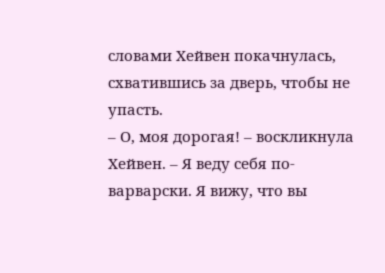словами Хейвен покачнулась, схватившись за дверь, чтобы не упасть.
– О, моя дорогая! – воскликнула Хейвен. – Я веду себя по-варварски. Я вижу, что вы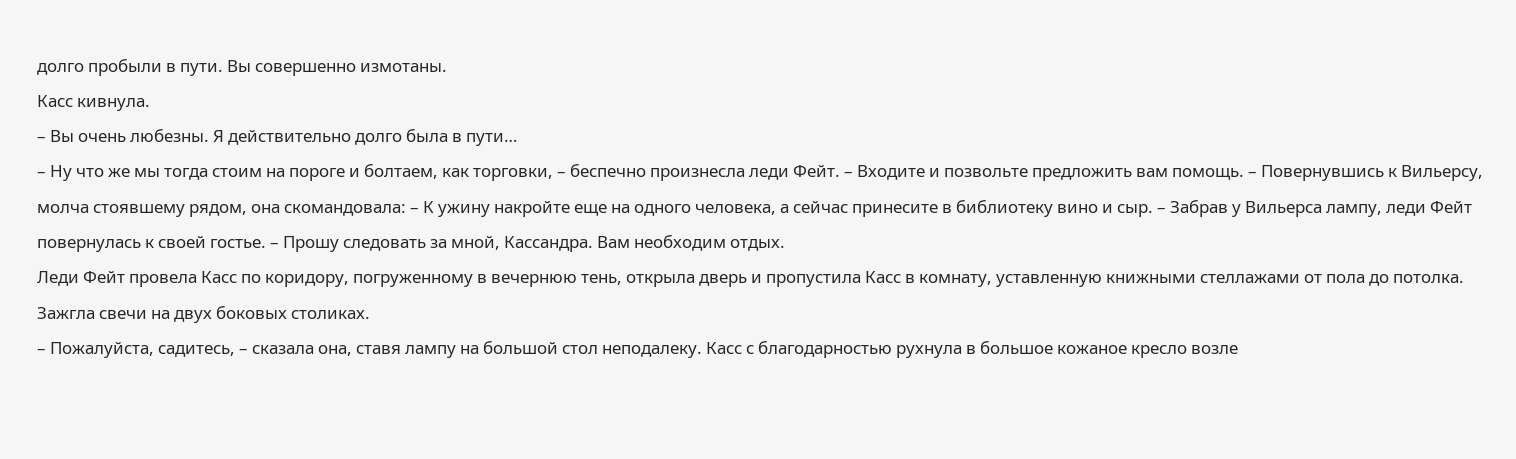долго пробыли в пути. Вы совершенно измотаны.
Касс кивнула.
– Вы очень любезны. Я действительно долго была в пути…
– Ну что же мы тогда стоим на пороге и болтаем, как торговки, – беспечно произнесла леди Фейт. – Входите и позвольте предложить вам помощь. – Повернувшись к Вильерсу, молча стоявшему рядом, она скомандовала: – К ужину накройте еще на одного человека, а сейчас принесите в библиотеку вино и сыр. – Забрав у Вильерса лампу, леди Фейт повернулась к своей гостье. – Прошу следовать за мной, Кассандра. Вам необходим отдых.
Леди Фейт провела Касс по коридору, погруженному в вечернюю тень, открыла дверь и пропустила Касс в комнату, уставленную книжными стеллажами от пола до потолка. Зажгла свечи на двух боковых столиках.
– Пожалуйста, садитесь, – сказала она, ставя лампу на большой стол неподалеку. Касс с благодарностью рухнула в большое кожаное кресло возле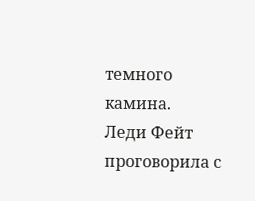темного камина.
Леди Фейт проговорила с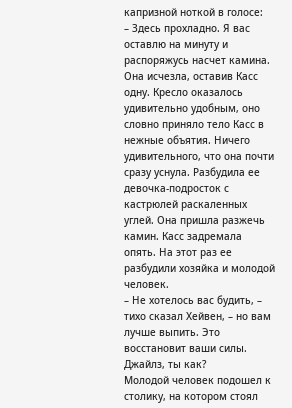капризной ноткой в голосе:
– Здесь прохладно. Я вас оставлю на минуту и распоряжусь насчет камина.
Она исчезла, оставив Касс одну. Кресло оказалось удивительно удобным, оно словно приняло тело Касс в нежные объятия. Ничего удивительного, что она почти сразу уснула. Разбудила ее девочка-подросток с кастрюлей раскаленных углей. Она пришла разжечь камин. Касс задремала опять. На этот раз ее разбудили хозяйка и молодой человек.
– Не хотелось вас будить, – тихо сказал Хейвен, – но вам лучше выпить. Это восстановит ваши силы. Джайлз, ты как?
Молодой человек подошел к столику, на котором стоял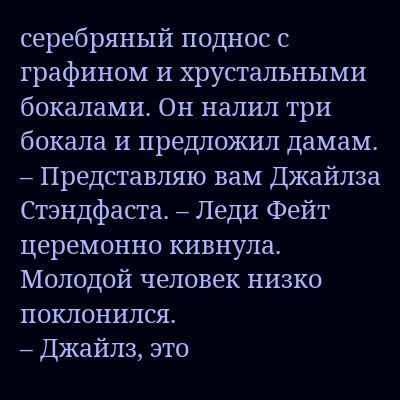серебряный поднос с графином и хрустальными бокалами. Он налил три бокала и предложил дамам.
– Представляю вам Джайлза Стэндфаста. – Леди Фейт церемонно кивнула.
Молодой человек низко поклонился.
– Джайлз, это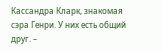Кассандра Кларк, знакомая сэра Генри. У них есть общий друг. –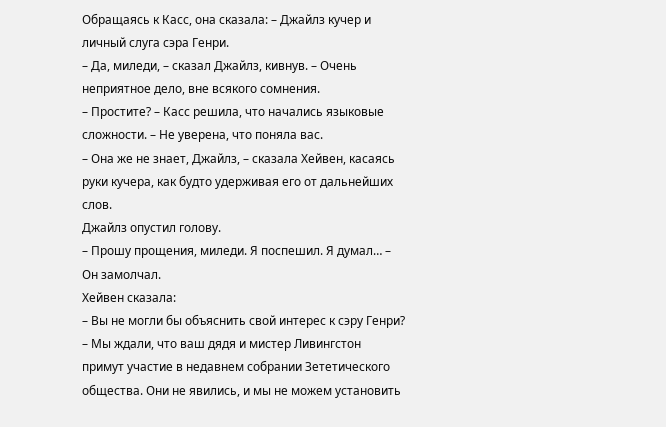Обращаясь к Касс, она сказала: – Джайлз кучер и личный слуга сэра Генри.
– Да, миледи, – сказал Джайлз, кивнув. – Очень неприятное дело, вне всякого сомнения.
– Простите? – Касс решила, что начались языковые сложности. – Не уверена, что поняла вас.
– Она же не знает, Джайлз, – сказала Хейвен, касаясь руки кучера, как будто удерживая его от дальнейших слов.
Джайлз опустил голову.
– Прошу прощения, миледи. Я поспешил. Я думал… – Он замолчал.
Хейвен сказала:
– Вы не могли бы объяснить свой интерес к сэру Генри?
– Мы ждали, что ваш дядя и мистер Ливингстон примут участие в недавнем собрании Зететического общества. Они не явились, и мы не можем установить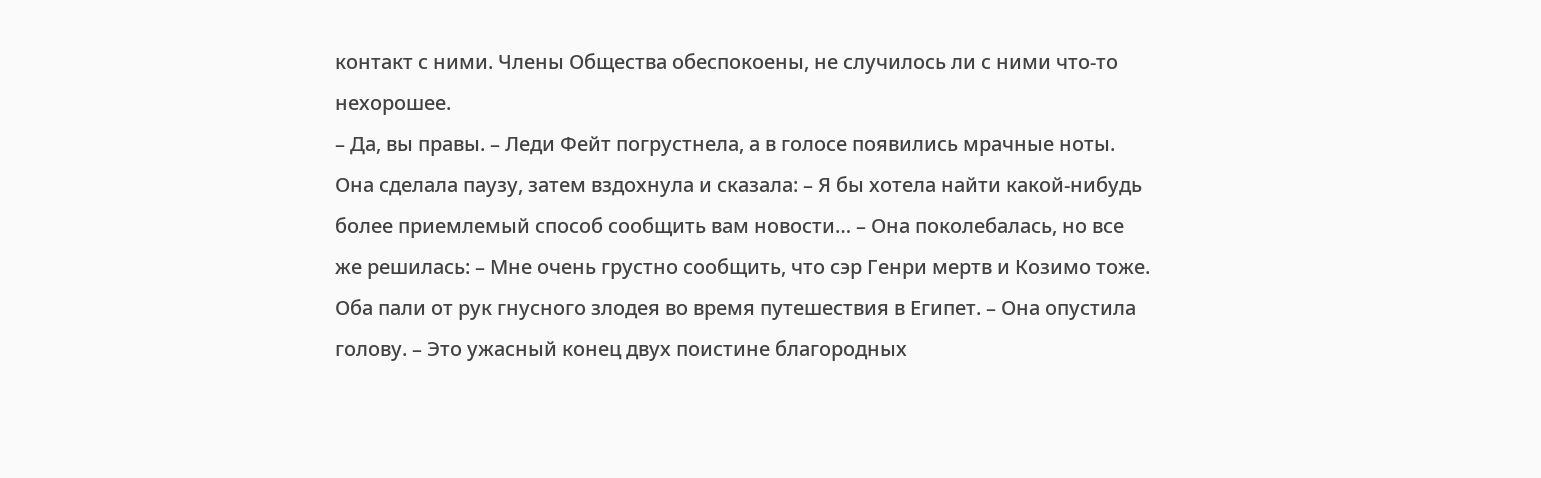контакт с ними. Члены Общества обеспокоены, не случилось ли с ними что-то нехорошее.
– Да, вы правы. – Леди Фейт погрустнела, а в голосе появились мрачные ноты. Она сделала паузу, затем вздохнула и сказала: – Я бы хотела найти какой-нибудь более приемлемый способ сообщить вам новости… – Она поколебалась, но все же решилась: – Мне очень грустно сообщить, что сэр Генри мертв и Козимо тоже. Оба пали от рук гнусного злодея во время путешествия в Египет. – Она опустила голову. – Это ужасный конец двух поистине благородных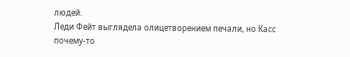людей.
Леди Фейт выглядела олицетворением печали, но Касс почему-то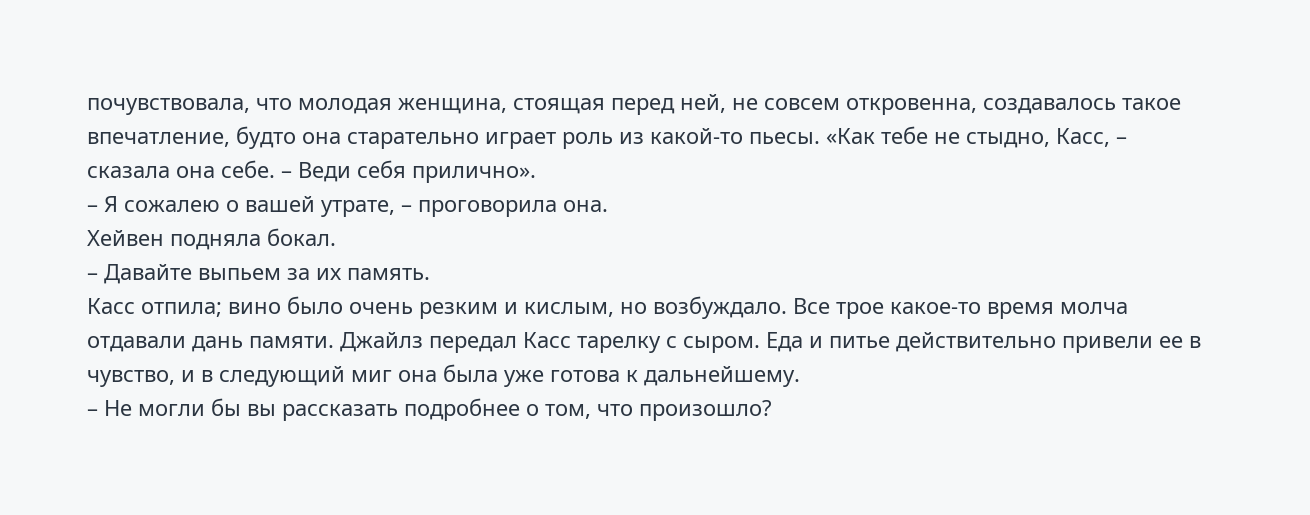почувствовала, что молодая женщина, стоящая перед ней, не совсем откровенна, создавалось такое впечатление, будто она старательно играет роль из какой-то пьесы. «Как тебе не стыдно, Касс, – сказала она себе. – Веди себя прилично».
– Я сожалею о вашей утрате, – проговорила она.
Хейвен подняла бокал.
– Давайте выпьем за их память.
Касс отпила; вино было очень резким и кислым, но возбуждало. Все трое какое-то время молча отдавали дань памяти. Джайлз передал Касс тарелку с сыром. Еда и питье действительно привели ее в чувство, и в следующий миг она была уже готова к дальнейшему.
– Не могли бы вы рассказать подробнее о том, что произошло?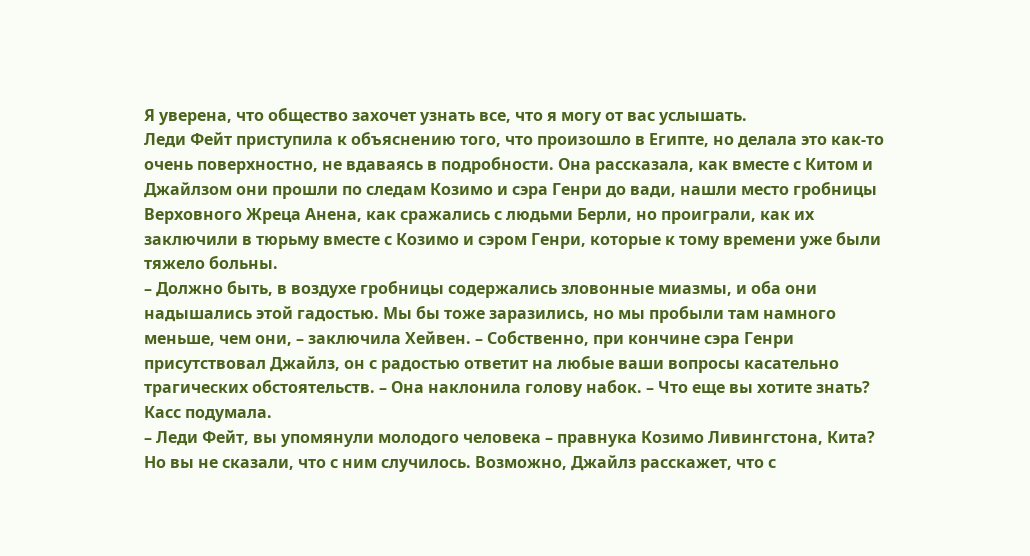Я уверена, что общество захочет узнать все, что я могу от вас услышать.
Леди Фейт приступила к объяснению того, что произошло в Египте, но делала это как-то очень поверхностно, не вдаваясь в подробности. Она рассказала, как вместе с Китом и Джайлзом они прошли по следам Козимо и сэра Генри до вади, нашли место гробницы Верховного Жреца Анена, как сражались с людьми Берли, но проиграли, как их заключили в тюрьму вместе с Козимо и сэром Генри, которые к тому времени уже были тяжело больны.
– Должно быть, в воздухе гробницы содержались зловонные миазмы, и оба они надышались этой гадостью. Мы бы тоже заразились, но мы пробыли там намного меньше, чем они, – заключила Хейвен. – Собственно, при кончине сэра Генри присутствовал Джайлз, он с радостью ответит на любые ваши вопросы касательно трагических обстоятельств. – Она наклонила голову набок. – Что еще вы хотите знать?
Касс подумала.
– Леди Фейт, вы упомянули молодого человека – правнука Козимо Ливингстона, Кита? Но вы не сказали, что с ним случилось. Возможно, Джайлз расскажет, что с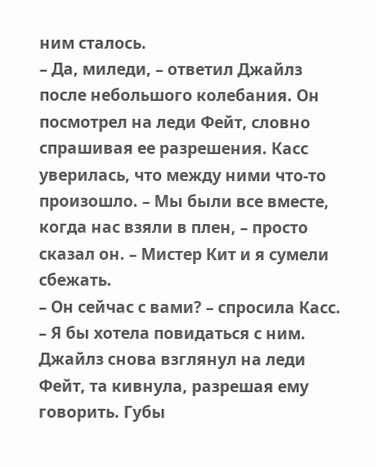ним сталось.
– Да, миледи, – ответил Джайлз после небольшого колебания. Он посмотрел на леди Фейт, словно спрашивая ее разрешения. Касс уверилась, что между ними что-то произошло. – Мы были все вместе, когда нас взяли в плен, – просто сказал он. – Мистер Кит и я сумели сбежать.
– Он сейчас с вами? – спросила Касс. – Я бы хотела повидаться с ним.
Джайлз снова взглянул на леди Фейт, та кивнула, разрешая ему говорить. Губы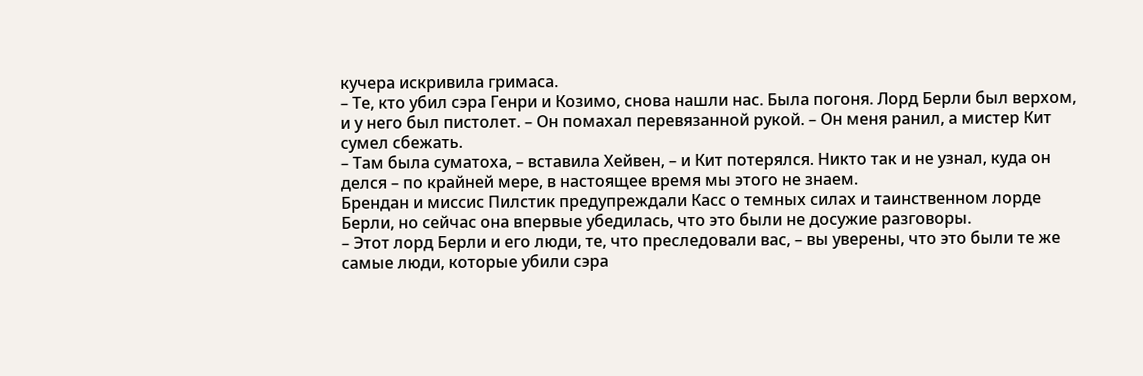кучера искривила гримаса.
– Те, кто убил сэра Генри и Козимо, снова нашли нас. Была погоня. Лорд Берли был верхом, и у него был пистолет. – Он помахал перевязанной рукой. – Он меня ранил, а мистер Кит сумел сбежать.
– Там была суматоха, – вставила Хейвен, – и Кит потерялся. Никто так и не узнал, куда он делся – по крайней мере, в настоящее время мы этого не знаем.
Брендан и миссис Пилстик предупреждали Касс о темных силах и таинственном лорде Берли, но сейчас она впервые убедилась, что это были не досужие разговоры.
– Этот лорд Берли и его люди, те, что преследовали вас, – вы уверены, что это были те же самые люди, которые убили сэра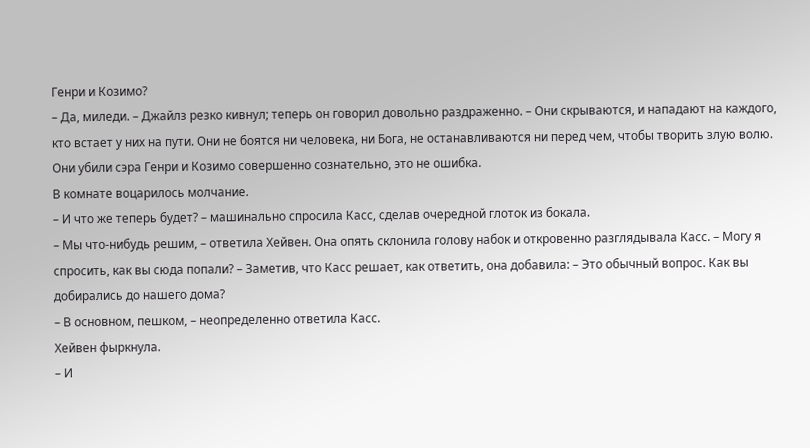Генри и Козимо?
– Да, миледи. – Джайлз резко кивнул; теперь он говорил довольно раздраженно. – Они скрываются, и нападают на каждого, кто встает у них на пути. Они не боятся ни человека, ни Бога, не останавливаются ни перед чем, чтобы творить злую волю. Они убили сэра Генри и Козимо совершенно сознательно, это не ошибка.
В комнате воцарилось молчание.
– И что же теперь будет? – машинально спросила Касс, сделав очередной глоток из бокала.
– Мы что-нибудь решим, – ответила Хейвен. Она опять склонила голову набок и откровенно разглядывала Касс. – Могу я спросить, как вы сюда попали? – Заметив, что Касс решает, как ответить, она добавила: – Это обычный вопрос. Как вы добирались до нашего дома?
– В основном, пешком, – неопределенно ответила Касс.
Хейвен фыркнула.
– И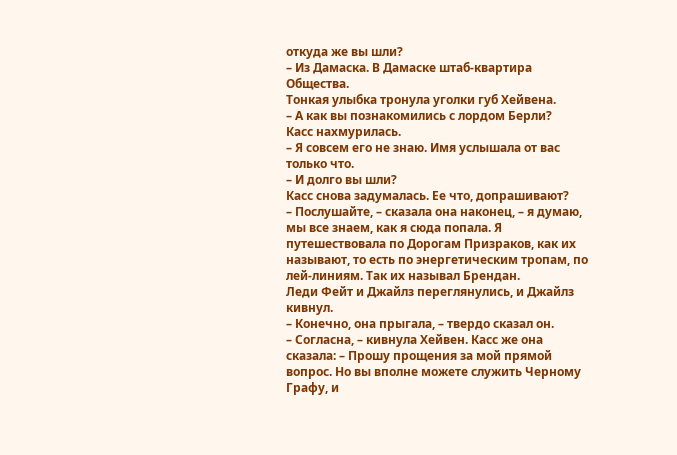откуда же вы шли?
– Из Дамаска. В Дамаске штаб-квартира Общества.
Тонкая улыбка тронула уголки губ Хейвена.
– А как вы познакомились с лордом Берли?
Касс нахмурилась.
– Я совсем его не знаю. Имя услышала от вас только что.
– И долго вы шли?
Касс снова задумалась. Ее что, допрашивают?
– Послушайте, – сказала она наконец, – я думаю, мы все знаем, как я сюда попала. Я путешествовала по Дорогам Призраков, как их называют, то есть по энергетическим тропам, по лей-линиям. Так их называл Брендан.
Леди Фейт и Джайлз переглянулись, и Джайлз кивнул.
– Конечно, она прыгала, – твердо сказал он.
– Согласна, – кивнула Хейвен. Касс же она сказала: – Прошу прощения за мой прямой вопрос. Но вы вполне можете служить Черному Графу, и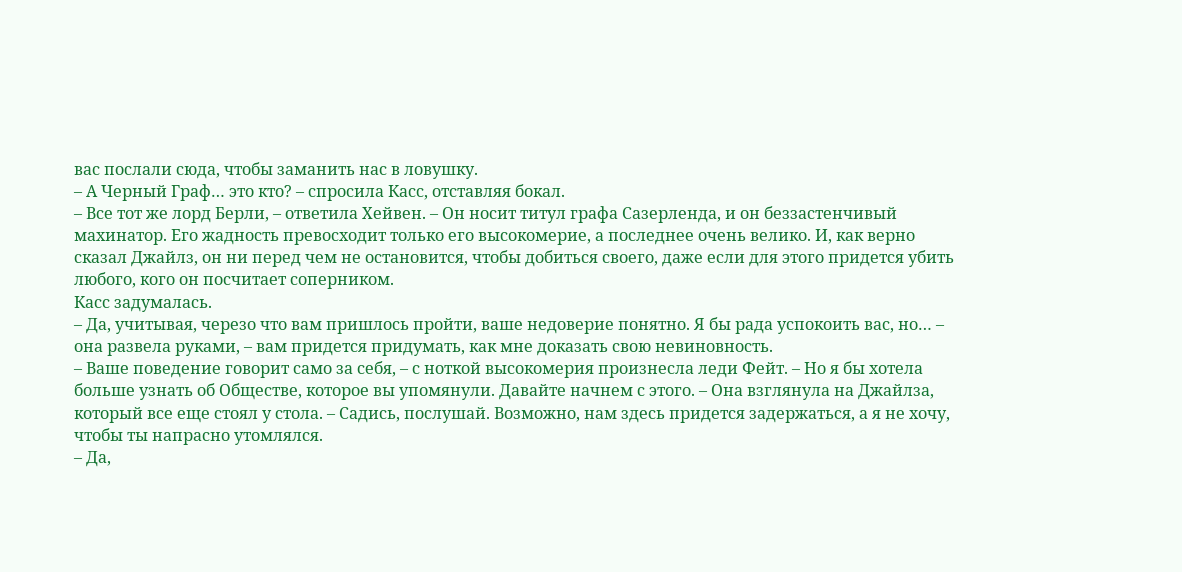вас послали сюда, чтобы заманить нас в ловушку.
– А Черный Граф… это кто? – спросила Касс, отставляя бокал.
– Все тот же лорд Берли, – ответила Хейвен. – Он носит титул графа Сазерленда, и он беззастенчивый махинатор. Его жадность превосходит только его высокомерие, а последнее очень велико. И, как верно сказал Джайлз, он ни перед чем не остановится, чтобы добиться своего, даже если для этого придется убить любого, кого он посчитает соперником.
Касс задумалась.
– Да, учитывая, черезо что вам пришлось пройти, ваше недоверие понятно. Я бы рада успокоить вас, но… – она развела руками, – вам придется придумать, как мне доказать свою невиновность.
– Ваше поведение говорит само за себя, – с ноткой высокомерия произнесла леди Фейт. – Но я бы хотела больше узнать об Обществе, которое вы упомянули. Давайте начнем с этого. – Она взглянула на Джайлза, который все еще стоял у стола. – Садись, послушай. Возможно, нам здесь придется задержаться, а я не хочу, чтобы ты напрасно утомлялся.
– Да,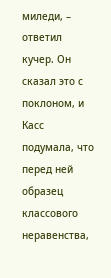миледи, – ответил кучер. Он сказал это с поклоном, и Касс подумала, что перед ней образец классового неравенства,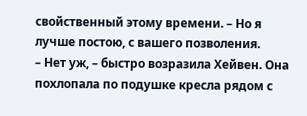свойственный этому времени. – Но я лучше постою, с вашего позволения.
– Нет уж, – быстро возразила Хейвен. Она похлопала по подушке кресла рядом с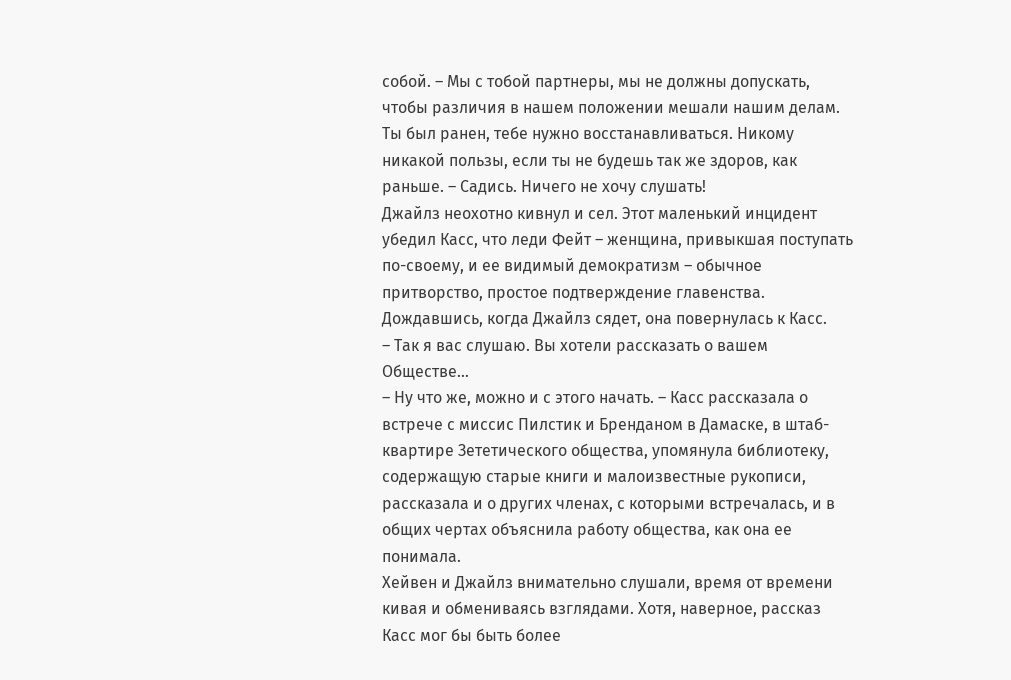собой. – Мы с тобой партнеры, мы не должны допускать, чтобы различия в нашем положении мешали нашим делам. Ты был ранен, тебе нужно восстанавливаться. Никому никакой пользы, если ты не будешь так же здоров, как раньше. – Садись. Ничего не хочу слушать!
Джайлз неохотно кивнул и сел. Этот маленький инцидент убедил Касс, что леди Фейт – женщина, привыкшая поступать по-своему, и ее видимый демократизм – обычное притворство, простое подтверждение главенства. Дождавшись, когда Джайлз сядет, она повернулась к Касс.
– Так я вас слушаю. Вы хотели рассказать о вашем Обществе…
– Ну что же, можно и с этого начать. – Касс рассказала о встрече с миссис Пилстик и Бренданом в Дамаске, в штаб-квартире Зететического общества, упомянула библиотеку, содержащую старые книги и малоизвестные рукописи, рассказала и о других членах, с которыми встречалась, и в общих чертах объяснила работу общества, как она ее понимала.
Хейвен и Джайлз внимательно слушали, время от времени кивая и обмениваясь взглядами. Хотя, наверное, рассказ Касс мог бы быть более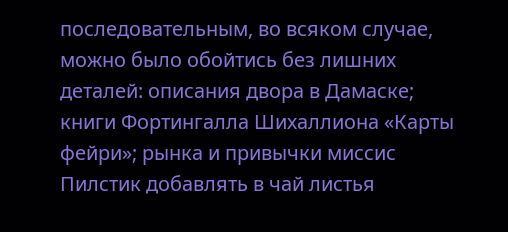последовательным, во всяком случае, можно было обойтись без лишних деталей: описания двора в Дамаске; книги Фортингалла Шихаллиона «Карты фейри»; рынка и привычки миссис Пилстик добавлять в чай листья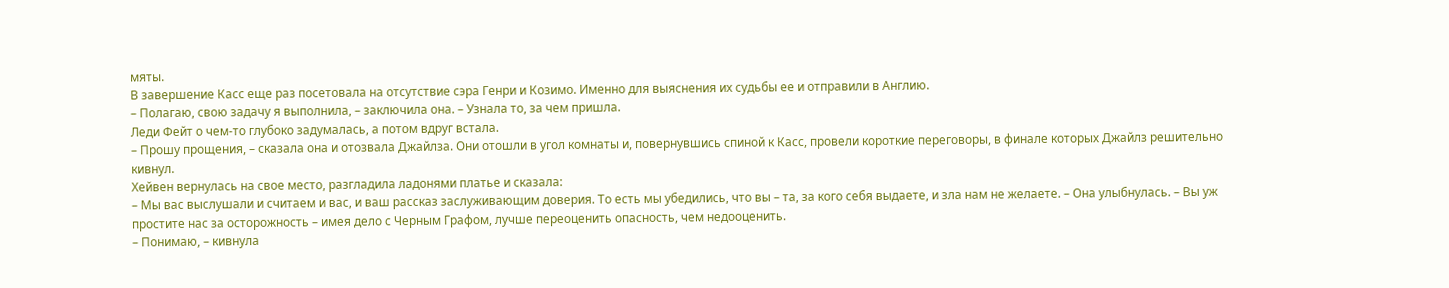мяты.
В завершение Касс еще раз посетовала на отсутствие сэра Генри и Козимо. Именно для выяснения их судьбы ее и отправили в Англию.
– Полагаю, свою задачу я выполнила, – заключила она. – Узнала то, за чем пришла.
Леди Фейт о чем-то глубоко задумалась, а потом вдруг встала.
– Прошу прощения, – сказала она и отозвала Джайлза. Они отошли в угол комнаты и, повернувшись спиной к Касс, провели короткие переговоры, в финале которых Джайлз решительно кивнул.
Хейвен вернулась на свое место, разгладила ладонями платье и сказала:
– Мы вас выслушали и считаем и вас, и ваш рассказ заслуживающим доверия. То есть мы убедились, что вы – та, за кого себя выдаете, и зла нам не желаете. – Она улыбнулась. – Вы уж простите нас за осторожность – имея дело с Черным Графом, лучше переоценить опасность, чем недооценить.
– Понимаю, – кивнула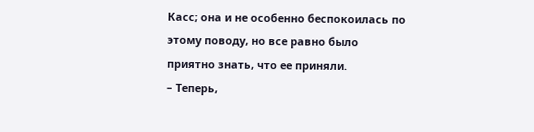Касс; она и не особенно беспокоилась по этому поводу, но все равно было приятно знать, что ее приняли.
– Теперь,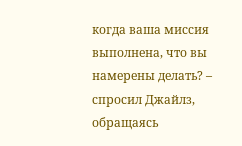когда ваша миссия выполнена, что вы намерены делать? – спросил Джайлз, обращаясь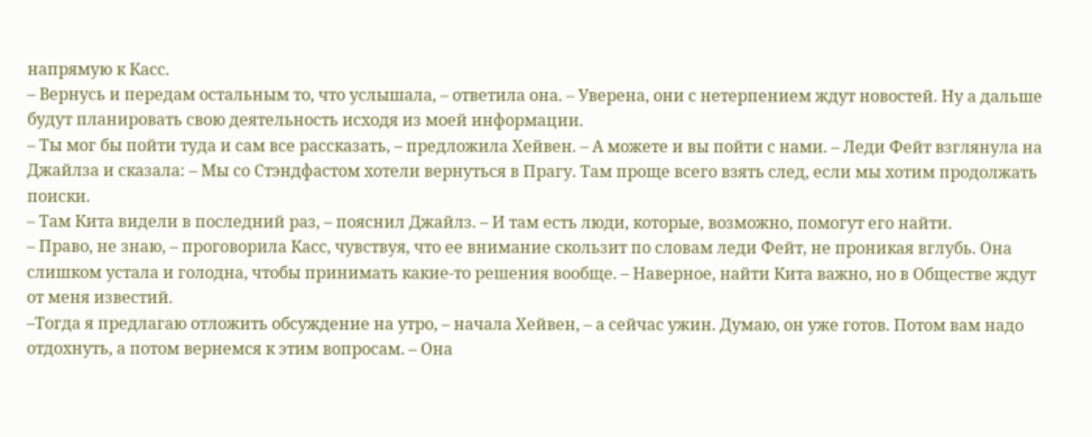напрямую к Касс.
– Вернусь и передам остальным то, что услышала, – ответила она. – Уверена, они с нетерпением ждут новостей. Ну а дальше будут планировать свою деятельность исходя из моей информации.
– Ты мог бы пойти туда и сам все рассказать, – предложила Хейвен. – А можете и вы пойти с нами. – Леди Фейт взглянула на Джайлза и сказала: – Мы со Стэндфастом хотели вернуться в Прагу. Там проще всего взять след, если мы хотим продолжать поиски.
– Там Кита видели в последний раз, – пояснил Джайлз. – И там есть люди, которые, возможно, помогут его найти.
– Право, не знаю, – проговорила Касс, чувствуя, что ее внимание скользит по словам леди Фейт, не проникая вглубь. Она слишком устала и голодна, чтобы принимать какие-то решения вообще. – Наверное, найти Кита важно, но в Обществе ждут от меня известий.
–Тогда я предлагаю отложить обсуждение на утро, – начала Хейвен, – а сейчас ужин. Думаю, он уже готов. Потом вам надо отдохнуть, а потом вернемся к этим вопросам. – Она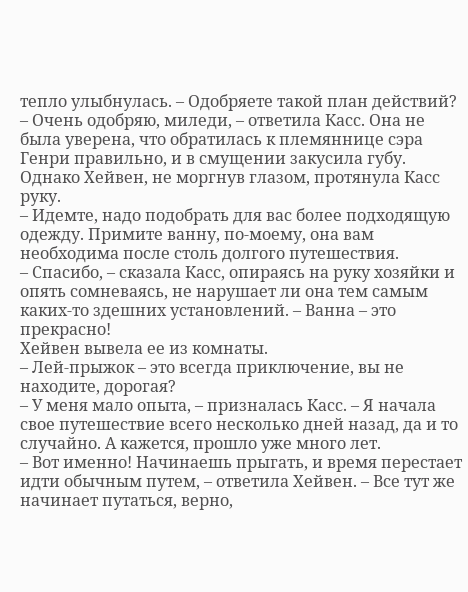тепло улыбнулась. – Одобряете такой план действий?
– Очень одобряю, миледи, – ответила Касс. Она не была уверена, что обратилась к племяннице сэра Генри правильно, и в смущении закусила губу.
Однако Хейвен, не моргнув глазом, протянула Касс руку.
– Идемте, надо подобрать для вас более подходящую одежду. Примите ванну, по-моему, она вам необходима после столь долгого путешествия.
– Спасибо, – сказала Касс, опираясь на руку хозяйки и опять сомневаясь, не нарушает ли она тем самым каких-то здешних установлений. – Ванна – это прекрасно!
Хейвен вывела ее из комнаты.
– Лей-прыжок – это всегда приключение, вы не находите, дорогая?
– У меня мало опыта, – призналась Касс. – Я начала свое путешествие всего несколько дней назад, да и то случайно. А кажется, прошло уже много лет.
– Вот именно! Начинаешь прыгать, и время перестает идти обычным путем, – ответила Хейвен. – Все тут же начинает путаться, верно,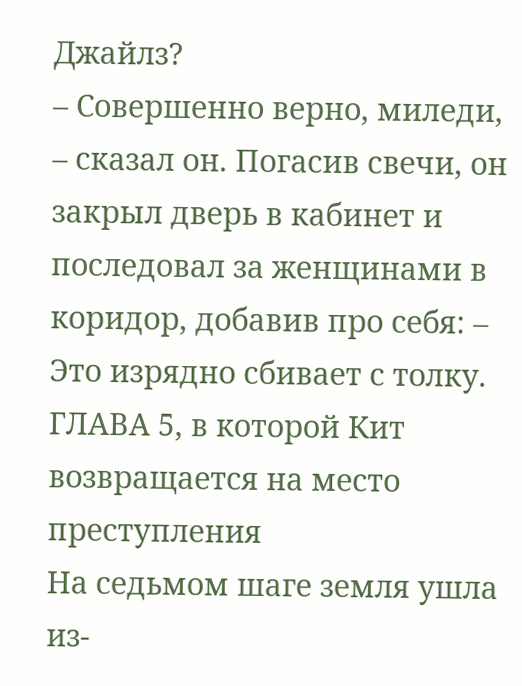Джайлз?
– Совершенно верно, миледи, – сказал он. Погасив свечи, он закрыл дверь в кабинет и последовал за женщинами в коридор, добавив про себя: – Это изрядно сбивает с толку.
ГЛАВА 5, в которой Кит возвращается на место преступления
На седьмом шаге земля ушла из-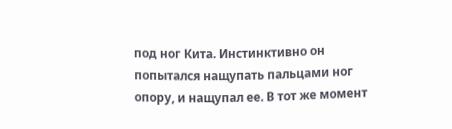под ног Кита. Инстинктивно он попытался нащупать пальцами ног опору, и нащупал ее. В тот же момент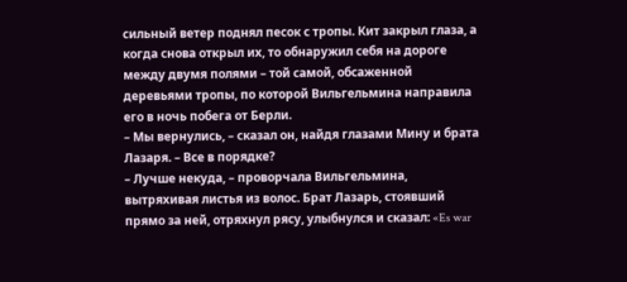сильный ветер поднял песок с тропы. Кит закрыл глаза, а когда снова открыл их, то обнаружил себя на дороге между двумя полями – той самой, обсаженной деревьями тропы, по которой Вильгельмина направила его в ночь побега от Берли.
– Мы вернулись, – сказал он, найдя глазами Мину и брата Лазаря. – Все в порядке?
– Лучше некуда, – проворчала Вильгельмина, вытряхивая листья из волос. Брат Лазарь, стоявший прямо за ней, отряхнул рясу, улыбнулся и сказал: «Es war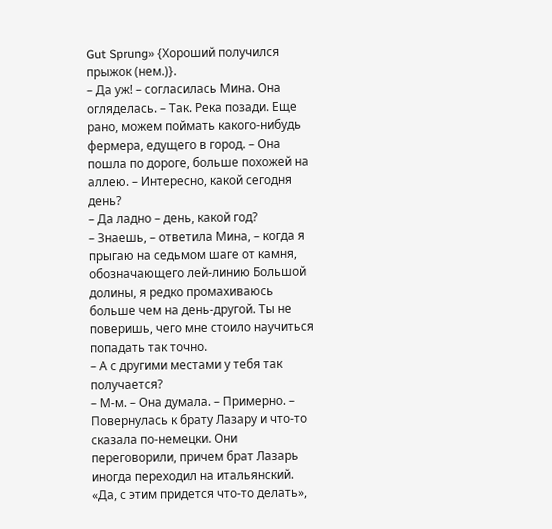Gut Sprung» {Хороший получился прыжок (нем.)}.
– Да уж! – согласилась Мина. Она огляделась. – Так. Река позади. Еще рано, можем поймать какого-нибудь фермера, едущего в город. – Она пошла по дороге, больше похожей на аллею. – Интересно, какой сегодня день?
– Да ладно – день, какой год?
– Знаешь, – ответила Мина, – когда я прыгаю на седьмом шаге от камня, обозначающего лей-линию Большой долины, я редко промахиваюсь больше чем на день-другой. Ты не поверишь, чего мне стоило научиться попадать так точно.
– А с другими местами у тебя так получается?
– М-м. – Она думала. – Примерно. – Повернулась к брату Лазару и что-то сказала по-немецки. Они переговорили, причем брат Лазарь иногда переходил на итальянский.
«Да, с этим придется что-то делать»,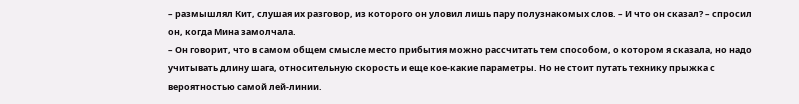– размышлял Кит, слушая их разговор, из которого он уловил лишь пару полузнакомых слов. – И что он сказал? – спросил он, когда Мина замолчала.
– Он говорит, что в самом общем смысле место прибытия можно рассчитать тем способом, о котором я сказала, но надо учитывать длину шага, относительную скорость и еще кое-какие параметры. Но не стоит путать технику прыжка с вероятностью самой лей-линии.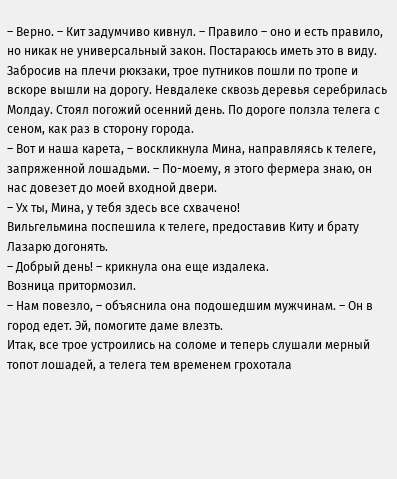– Верно. – Кит задумчиво кивнул. – Правило – оно и есть правило, но никак не универсальный закон. Постараюсь иметь это в виду.
Забросив на плечи рюкзаки, трое путников пошли по тропе и вскоре вышли на дорогу. Невдалеке сквозь деревья серебрилась Молдау. Стоял погожий осенний день. По дороге ползла телега с сеном, как раз в сторону города.
– Вот и наша карета, – воскликнула Мина, направляясь к телеге, запряженной лошадьми. – По-моему, я этого фермера знаю, он нас довезет до моей входной двери.
– Ух ты, Мина, у тебя здесь все схвачено!
Вильгельмина поспешила к телеге, предоставив Киту и брату Лазарю догонять.
– Добрый день! – крикнула она еще издалека.
Возница притормозил.
– Нам повезло, – объяснила она подошедшим мужчинам. – Он в город едет. Эй, помогите даме влезть.
Итак, все трое устроились на соломе и теперь слушали мерный топот лошадей, а телега тем временем грохотала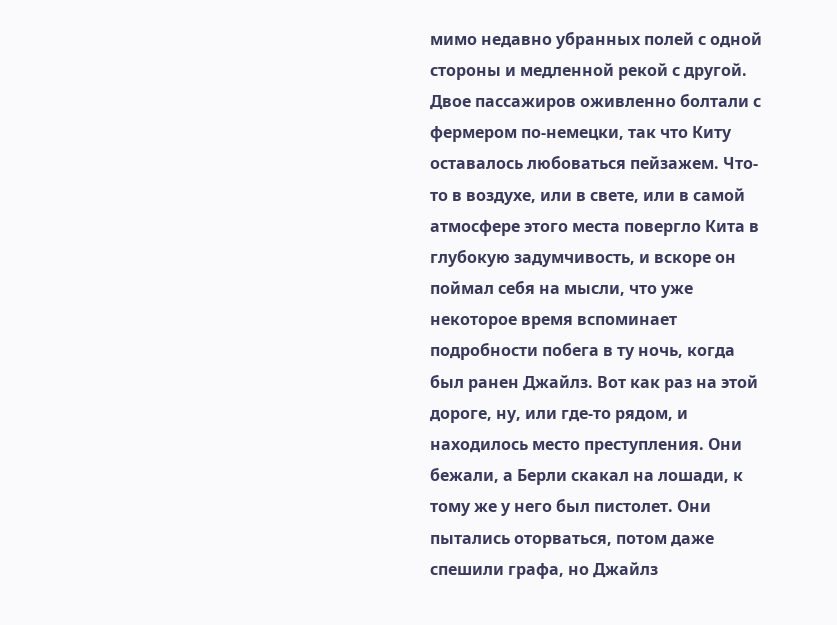мимо недавно убранных полей с одной стороны и медленной рекой с другой. Двое пассажиров оживленно болтали с фермером по-немецки, так что Киту оставалось любоваться пейзажем. Что-то в воздухе, или в свете, или в самой атмосфере этого места повергло Кита в глубокую задумчивость, и вскоре он поймал себя на мысли, что уже некоторое время вспоминает подробности побега в ту ночь, когда был ранен Джайлз. Вот как раз на этой дороге, ну, или где-то рядом, и находилось место преступления. Они бежали, а Берли скакал на лошади, к тому же у него был пистолет. Они пытались оторваться, потом даже спешили графа, но Джайлз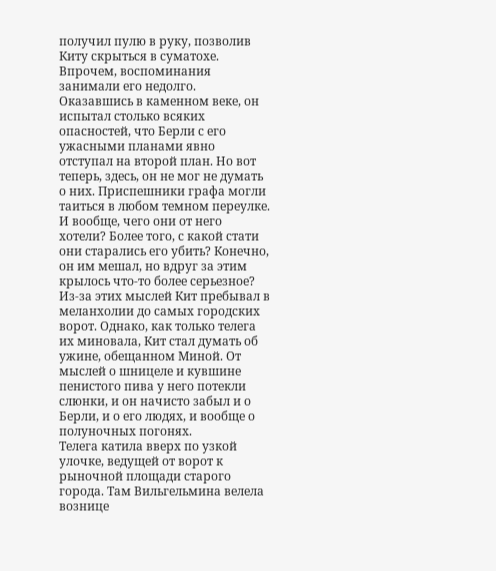получил пулю в руку, позволив Киту скрыться в суматохе.
Впрочем, воспоминания занимали его недолго. Оказавшись в каменном веке, он испытал столько всяких опасностей, что Берли с его ужасными планами явно отступал на второй план. Но вот теперь, здесь, он не мог не думать о них. Приспешники графа могли таиться в любом темном переулке. И вообще, чего они от него хотели? Более того, с какой стати они старались его убить? Конечно, он им мешал, но вдруг за этим крылось что-то более серьезное?
Из-за этих мыслей Кит пребывал в меланхолии до самых городских ворот. Однако, как только телега их миновала, Кит стал думать об ужине, обещанном Миной. От мыслей о шницеле и кувшине пенистого пива у него потекли слюнки, и он начисто забыл и о Берли, и о его людях, и вообще о полуночных погонях.
Телега катила вверх по узкой улочке, ведущей от ворот к рыночной площади старого города. Там Вильгельмина велела вознице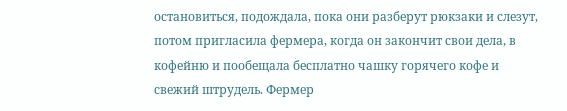остановиться, подождала, пока они разберут рюкзаки и слезут, потом пригласила фермера, когда он закончит свои дела, в кофейню и пообещала бесплатно чашку горячего кофе и свежий штрудель. Фермер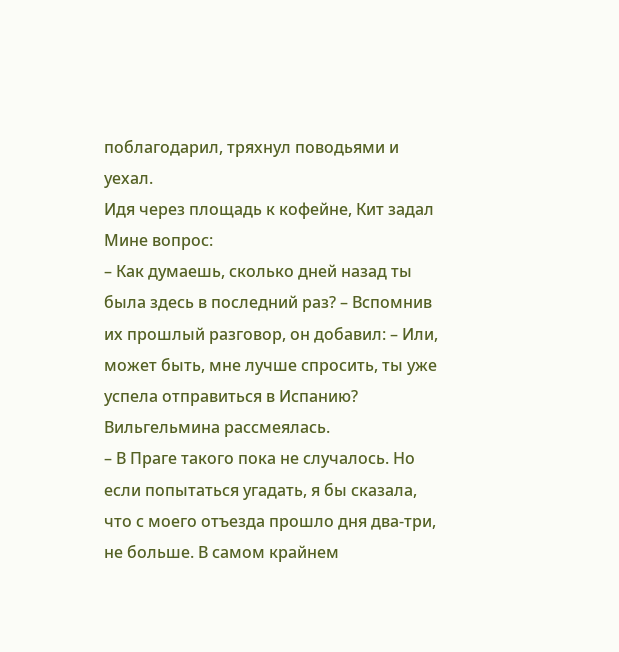поблагодарил, тряхнул поводьями и уехал.
Идя через площадь к кофейне, Кит задал Мине вопрос:
– Как думаешь, сколько дней назад ты была здесь в последний раз? – Вспомнив их прошлый разговор, он добавил: – Или, может быть, мне лучше спросить, ты уже успела отправиться в Испанию?
Вильгельмина рассмеялась.
– В Праге такого пока не случалось. Но если попытаться угадать, я бы сказала, что с моего отъезда прошло дня два-три, не больше. В самом крайнем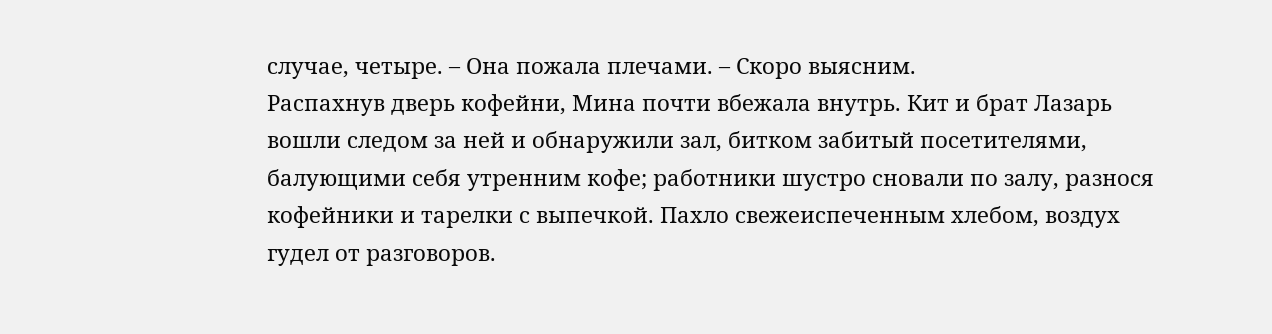случае, четыре. – Она пожала плечами. – Скоро выясним.
Распахнув дверь кофейни, Мина почти вбежала внутрь. Кит и брат Лазарь вошли следом за ней и обнаружили зал, битком забитый посетителями, балующими себя утренним кофе; работники шустро сновали по залу, разнося кофейники и тарелки с выпечкой. Пахло свежеиспеченным хлебом, воздух гудел от разговоров.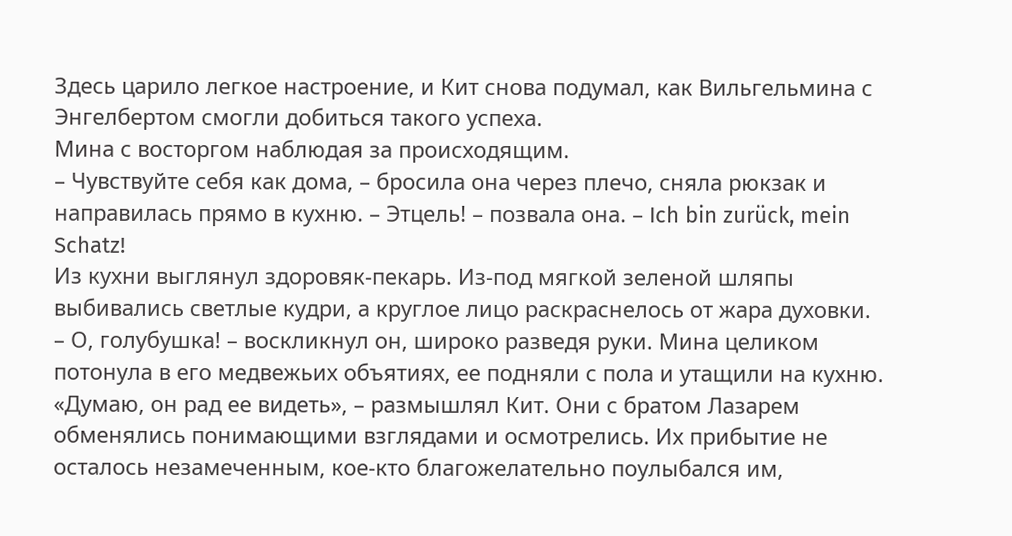Здесь царило легкое настроение, и Кит снова подумал, как Вильгельмина с Энгелбертом смогли добиться такого успеха.
Мина с восторгом наблюдая за происходящим.
– Чувствуйте себя как дома, – бросила она через плечо, сняла рюкзак и направилась прямо в кухню. – Этцель! – позвала она. – Ich bin zurück, mein Schatz!
Из кухни выглянул здоровяк-пекарь. Из-под мягкой зеленой шляпы выбивались светлые кудри, а круглое лицо раскраснелось от жара духовки.
– О, голубушка! – воскликнул он, широко разведя руки. Мина целиком потонула в его медвежьих объятиях, ее подняли с пола и утащили на кухню.
«Думаю, он рад ее видеть», – размышлял Кит. Они с братом Лазарем обменялись понимающими взглядами и осмотрелись. Их прибытие не осталось незамеченным, кое-кто благожелательно поулыбался им,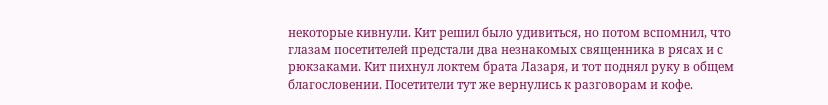некоторые кивнули. Кит решил было удивиться, но потом вспомнил, что глазам посетителей предстали два незнакомых священника в рясах и с рюкзаками. Кит пихнул локтем брата Лазаря, и тот поднял руку в общем благословении. Посетители тут же вернулись к разговорам и кофе.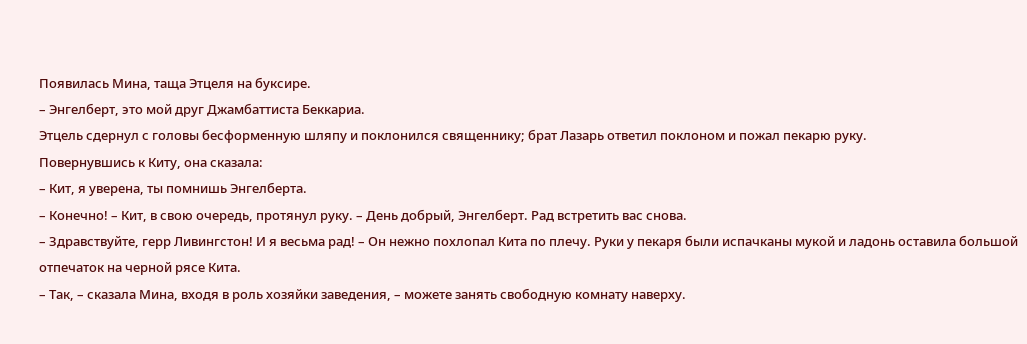Появилась Мина, таща Этцеля на буксире.
– Энгелберт, это мой друг Джамбаттиста Беккариа.
Этцель сдернул с головы бесформенную шляпу и поклонился священнику; брат Лазарь ответил поклоном и пожал пекарю руку.
Повернувшись к Киту, она сказала:
– Кит, я уверена, ты помнишь Энгелберта.
– Конечно! – Кит, в свою очередь, протянул руку. – День добрый, Энгелберт. Рад встретить вас снова.
– Здравствуйте, герр Ливингстон! И я весьма рад! – Он нежно похлопал Кита по плечу. Руки у пекаря были испачканы мукой и ладонь оставила большой отпечаток на черной рясе Кита.
– Так, – сказала Мина, входя в роль хозяйки заведения, – можете занять свободную комнату наверху.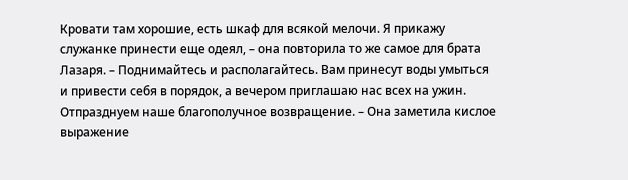Кровати там хорошие, есть шкаф для всякой мелочи. Я прикажу служанке принести еще одеял, – она повторила то же самое для брата Лазаря. – Поднимайтесь и располагайтесь. Вам принесут воды умыться и привести себя в порядок, а вечером приглашаю нас всех на ужин. Отпразднуем наше благополучное возвращение. – Она заметила кислое выражение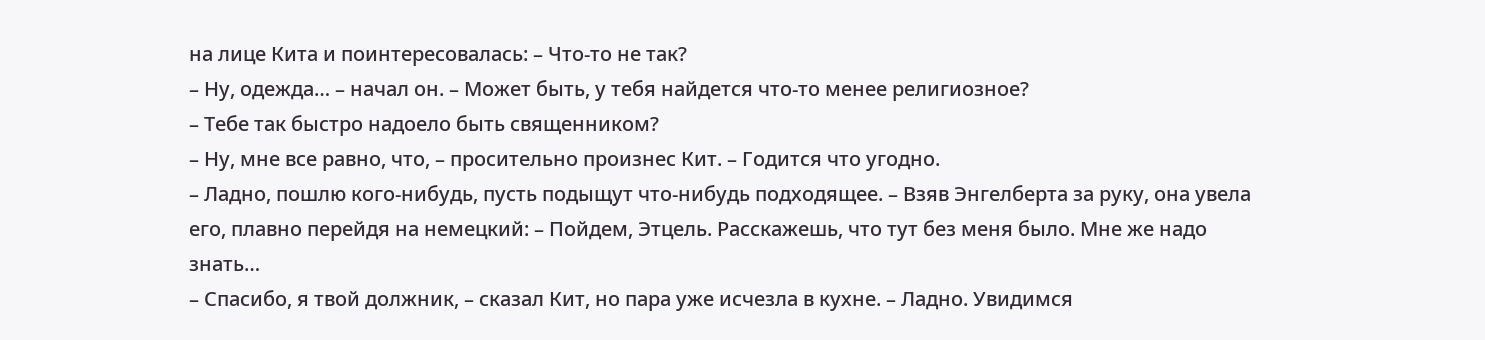на лице Кита и поинтересовалась: – Что-то не так?
– Ну, одежда… – начал он. – Может быть, у тебя найдется что-то менее религиозное?
– Тебе так быстро надоело быть священником?
– Ну, мне все равно, что, – просительно произнес Кит. – Годится что угодно.
– Ладно, пошлю кого-нибудь, пусть подыщут что-нибудь подходящее. – Взяв Энгелберта за руку, она увела его, плавно перейдя на немецкий: – Пойдем, Этцель. Расскажешь, что тут без меня было. Мне же надо знать…
– Спасибо, я твой должник, – сказал Кит, но пара уже исчезла в кухне. – Ладно. Увидимся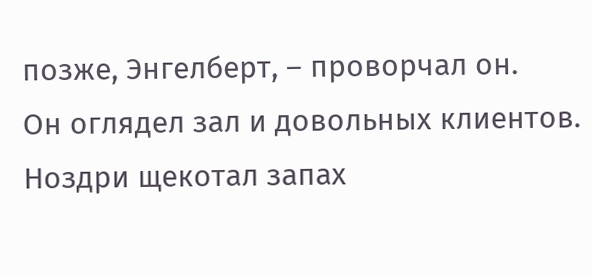позже, Энгелберт, – проворчал он.
Он оглядел зал и довольных клиентов. Ноздри щекотал запах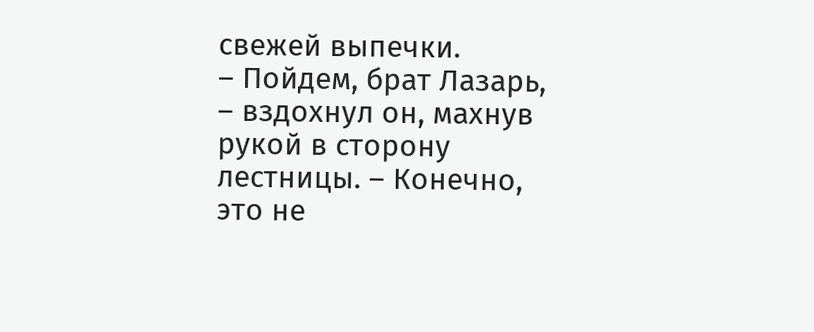свежей выпечки.
– Пойдем, брат Лазарь, – вздохнул он, махнув рукой в сторону лестницы. – Конечно, это не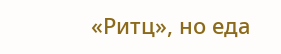«Ритц», но еда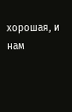хорошая, и нам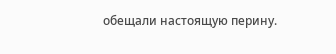обещали настоящую перину.